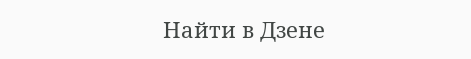Найти в Дзене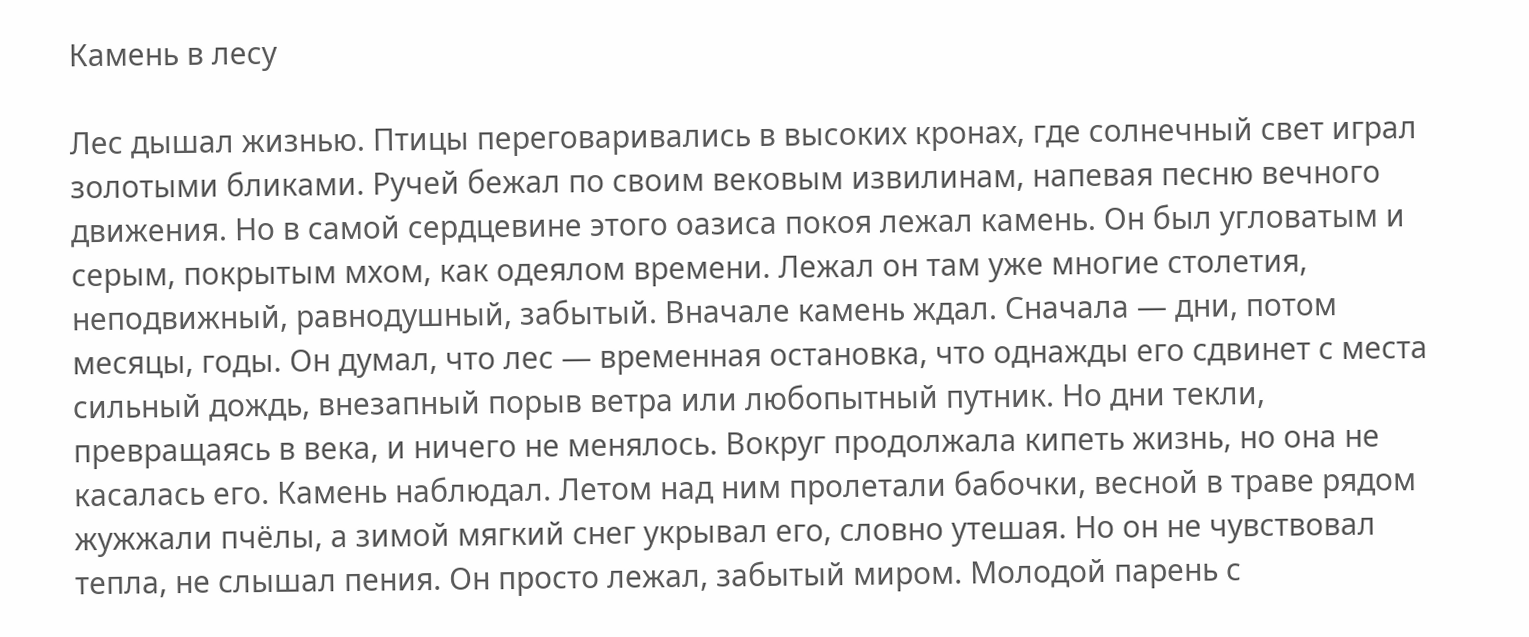Камень в лесу

Лес дышал жизнью. Птицы переговаривались в высоких кронах, где солнечный свет играл золотыми бликами. Ручей бежал по своим вековым извилинам, напевая песню вечного движения. Но в самой сердцевине этого оазиса покоя лежал камень. Он был угловатым и серым, покрытым мхом, как одеялом времени. Лежал он там уже многие столетия, неподвижный, равнодушный, забытый. Вначале камень ждал. Сначала — дни, потом месяцы, годы. Он думал, что лес — временная остановка, что однажды его сдвинет с места сильный дождь, внезапный порыв ветра или любопытный путник. Но дни текли, превращаясь в века, и ничего не менялось. Вокруг продолжала кипеть жизнь, но она не касалась его. Камень наблюдал. Летом над ним пролетали бабочки, весной в траве рядом жужжали пчёлы, а зимой мягкий снег укрывал его, словно утешая. Но он не чувствовал тепла, не слышал пения. Он просто лежал, забытый миром. Молодой парень с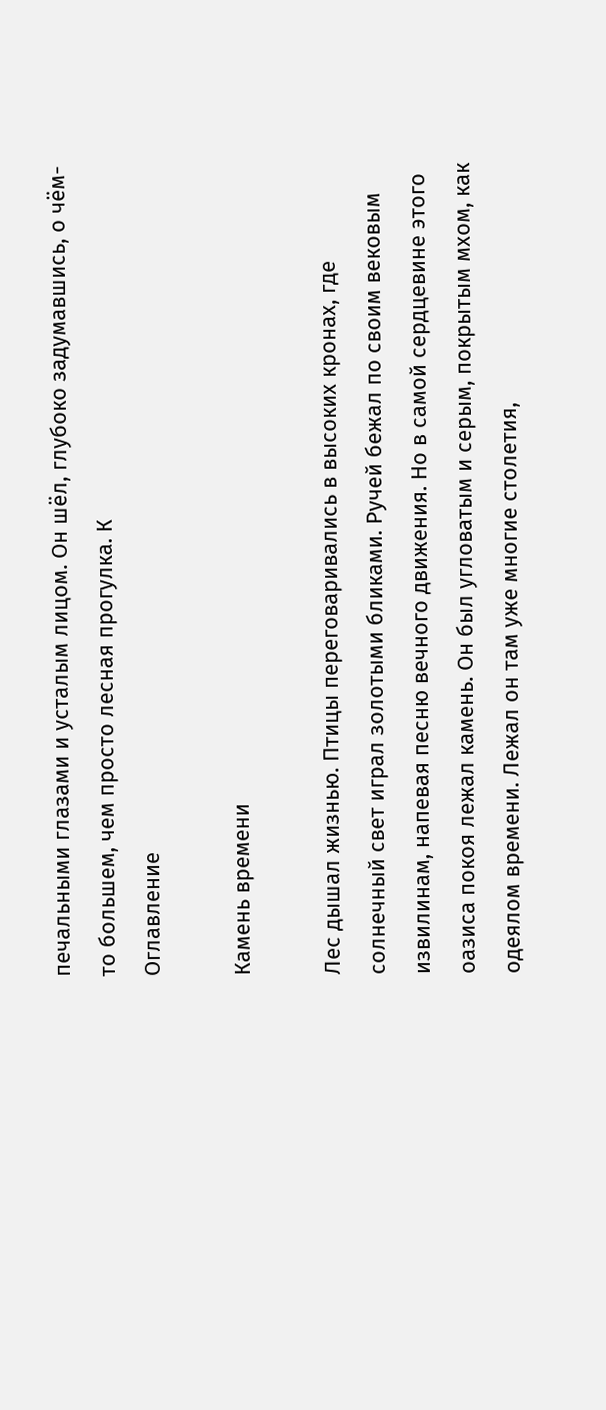печальными глазами и усталым лицом. Он шёл, глубоко задумавшись, о чём-то большем, чем просто лесная прогулка. К
Оглавление

Камень времени

Лес дышал жизнью. Птицы переговаривались в высоких кронах, где солнечный свет играл золотыми бликами. Ручей бежал по своим вековым извилинам, напевая песню вечного движения. Но в самой сердцевине этого оазиса покоя лежал камень. Он был угловатым и серым, покрытым мхом, как одеялом времени. Лежал он там уже многие столетия,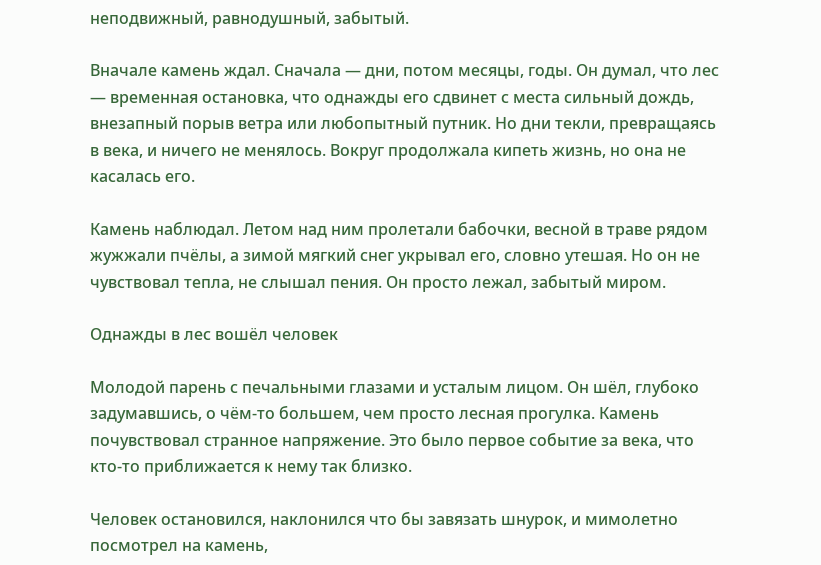неподвижный, равнодушный, забытый.

Вначале камень ждал. Сначала — дни, потом месяцы, годы. Он думал, что лес — временная остановка, что однажды его сдвинет с места сильный дождь, внезапный порыв ветра или любопытный путник. Но дни текли, превращаясь в века, и ничего не менялось. Вокруг продолжала кипеть жизнь, но она не касалась его.

Камень наблюдал. Летом над ним пролетали бабочки, весной в траве рядом жужжали пчёлы, а зимой мягкий снег укрывал его, словно утешая. Но он не чувствовал тепла, не слышал пения. Он просто лежал, забытый миром.

Однажды в лес вошёл человек

Молодой парень с печальными глазами и усталым лицом. Он шёл, глубоко задумавшись, о чём-то большем, чем просто лесная прогулка. Камень почувствовал странное напряжение. Это было первое событие за века, что кто-то приближается к нему так близко.

Человек остановился, наклонился что бы завязать шнурок, и мимолетно посмотрел на камень,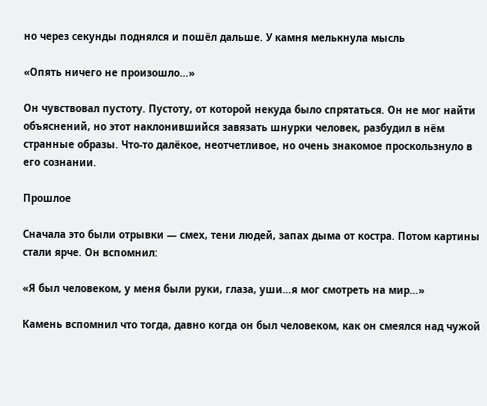но через секунды поднялся и пошёл дальше. У камня мелькнула мысль

«Опять ничего не произошло…»

Он чувствовал пустоту. Пустоту, от которой некуда было спрятаться. Он не мог найти объяснений, но этот наклонившийся завязать шнурки человек, разбудил в нём странные образы. Что-то далёкое, неотчетливое, но очень знакомое проскользнуло в его сознании.

Прошлое

Сначала это были отрывки — смех, тени людей, запах дыма от костра. Потом картины стали ярче. Он вспомнил:

«Я был человеком, у меня были руки, глаза, уши…я мог смотреть на мир…»

Камень вспомнил что тогда, давно когда он был человеком, как он смеялся над чужой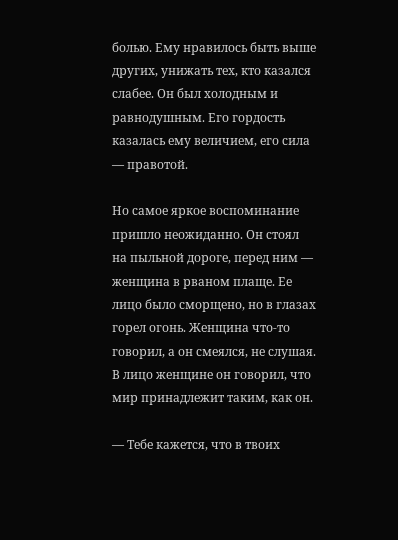болью. Ему нравилось быть выше других, унижать тех, кто казался слабее. Он был холодным и равнодушным. Его гордость казалась ему величием, его сила — правотой.

Но самое яркое воспоминание пришло неожиданно. Он стоял на пыльной дороге, перед ним — женщина в рваном плаще. Ее лицо было сморщено, но в глазах горел огонь. Женщина что-то говорил, а он смеялся, не слушая. В лицо женщине он говорил, что мир принадлежит таким, как он.

— Тебе кажется, что в твоих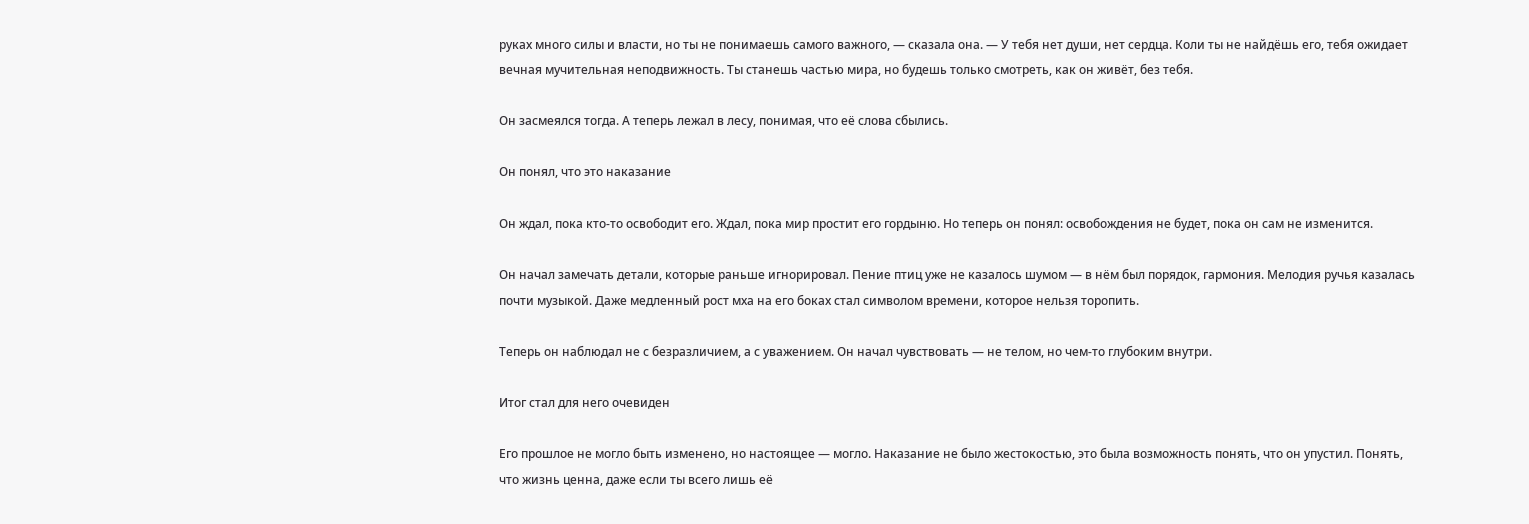руках много силы и власти, но ты не понимаешь самого важного, — сказала она. — У тебя нет души, нет сердца. Коли ты не найдёшь его, тебя ожидает вечная мучительная неподвижность. Ты станешь частью мира, но будешь только смотреть, как он живёт, без тебя.

Он засмеялся тогда. А теперь лежал в лесу, понимая, что её слова сбылись.

Он понял, что это наказание

Он ждал, пока кто-то освободит его. Ждал, пока мир простит его гордыню. Но теперь он понял: освобождения не будет, пока он сам не изменится.

Он начал замечать детали, которые раньше игнорировал. Пение птиц уже не казалось шумом — в нём был порядок, гармония. Мелодия ручья казалась почти музыкой. Даже медленный рост мха на его боках стал символом времени, которое нельзя торопить.

Теперь он наблюдал не с безразличием, а с уважением. Он начал чувствовать — не телом, но чем-то глубоким внутри.

Итог стал для него очевиден

Его прошлое не могло быть изменено, но настоящее — могло. Наказание не было жестокостью, это была возможность понять, что он упустил. Понять, что жизнь ценна, даже если ты всего лишь её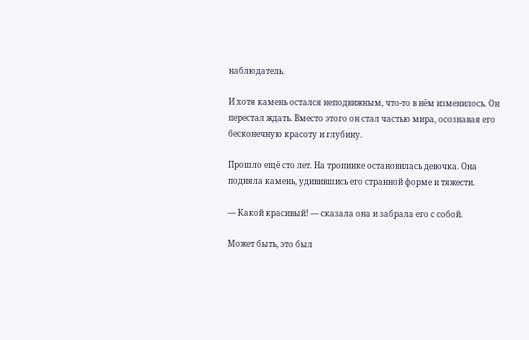наблюдатель.

И хотя камень остался неподвижным, что-то в нём изменилось. Он перестал ждать. Вместо этого он стал частью мира, осознавая его бесконечную красоту и глубину.

Прошло ещё сто лет. На тропинке остановилась девочка. Она подняла камень, удивившись его странной форме и тяжести.

— Какой красивый! — сказала она и забрала его с собой.

Может быть, это был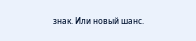знак. Или новый шанс.